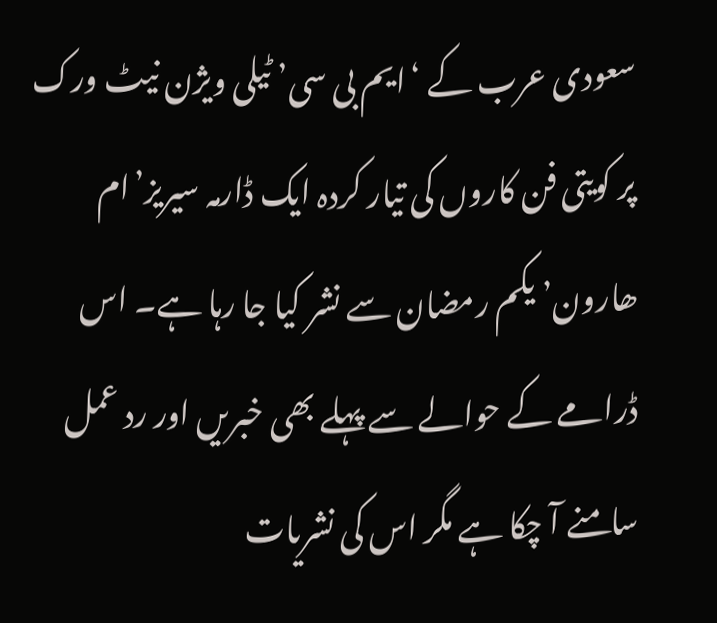سعودی عرب کے ‘ایم بی سی’ ٹیلی ویژن نیٹ ورک پر کویتی فن کاروں کی تیار کردہ ایک ڈارمہ سیریز’ام ھارون’ یکم رمضان سے نشر کیا جا رہا ہے۔ اس ڈرامے کے حوالے سے پہلے بھی خبریں اور رد عمل سامنے آ چکا ہے مگر اس کی نشریات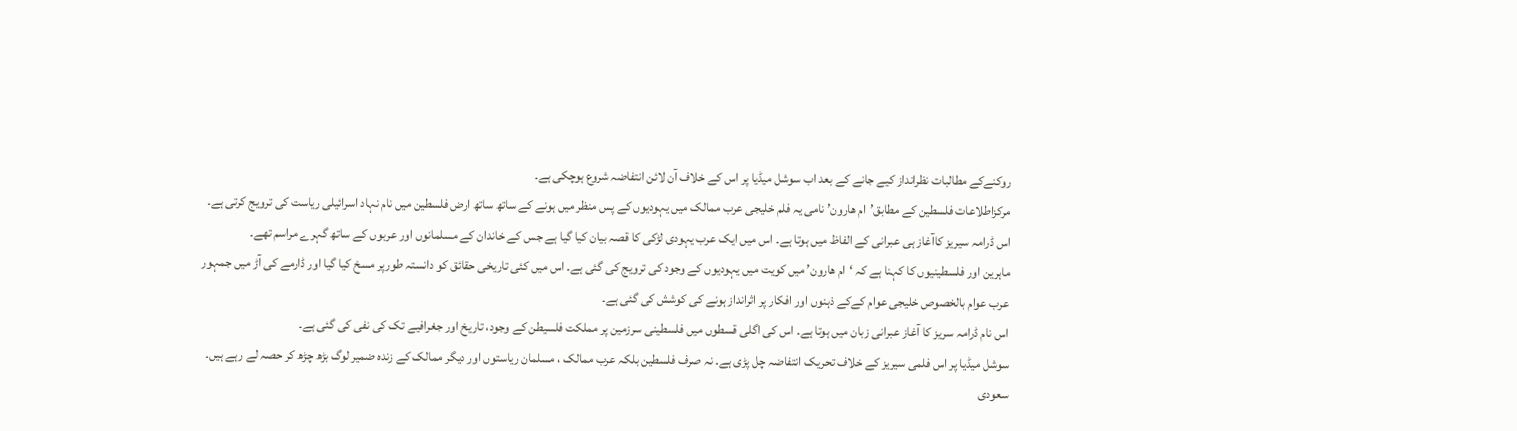روکنےکے مطالبات نظرانداز کیے جانے کے بعد اب سوشل میڈیا پر اس کے خلاف آن لائن انتفاضہ شروع ہوچکی ہے۔
مرکزاطلاعات فلسطین کے مطابق’ام ھارون’ نامی یہ فلم خلیجی عرب ممالک میں یہودیوں کے پس منظر میں ہونے کے ساتھ ساتھ ارض فلسطین میں نام نہاد اسرائیلی ریاست کی ترویج کرتی ہے۔
اس ڈرامہ سیریز کاآغاز ہی عبرانی کے الفاظ میں ہوتا ہے۔ اس میں ایک عرب یہودی لڑکی کا قصہ بیان کیا گیا ہے جس کے خاندان کے مسلمانوں اور عربوں کے ساتھ گہرے مراسم تھے۔
ماہرین اور فلسطینیوں کا کہنا ہے کہ ‘ام ھارون’ میں کویت میں یہودیوں کے وجود کی ترویج کی گئی ہے۔ اس میں کئی تاریخی حقائق کو دانستہ طورپر مسخ کیا گیا اور ڈارمے کی آڑ میں جمہور عرب عوام بالخصوص خلیجی عوام کےکے ذہنوں اور افکار پر اثرانداز ہونے کی کوشش کی گئی ہے۔
اس نام ڈرامہ سریز کا آغاز عبرانی زبان میں ہوتا ہے۔ اس کی اگلی قسطوں میں فلسطینی سرزمین پر مملکت فلسیطن کے وجود، تاریخ اور جغرافیے تک کی نفی کی گئی ہے۔
سوشل میڈیا پر اس فلمی سیریز کے خلاف تحریک انتفاضہ چل پڑی ہے۔ نہ صرف فلسطین بلکہ عرب ممالک ، مسلمان ریاستوں اور دیگر ممالک کے زندہ ضمیر لوگ بڑھ چڑھ کر حصہ لے رہے ہیں۔
سعودی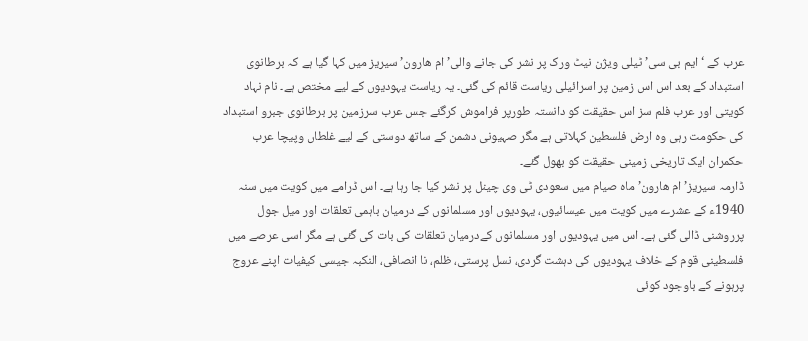عرب کے ‘ایم بی سی’ ٹیلی ویژن نیٹ ورک پر نشر کی جانے والی’ام ھارون’ سیریز میں کہا گیا ہے کہ برطانوی استبداد کے بعد اس اس زمین پر اسرائیلی ریاست قائم کی گئی۔ یہ ریاست یہودیوں کے لیے مختص ہے۔ نام نہاد کویتی اور عرب فلم سز اس حقیقت کو دانستہ طورپر فراموش کرگئے جس عرب سرزمین پر برطانوی جبرو استبداد کی حکومت رہی وہ ارض فلسطین کہلاتی ہے مگر صہیونی دشمن کے ساتھ دوستی کے لیے غلطاں وپیچا عرب حکمران ایک تاریخی زمینی حقیقت کو بھول گئے۔
ڈارمہ سیریز’ام ھارون’ ماہ صیام میں سعودی ٹی وی چینل پر نشر کیا جا رہا ہے۔ اس ڈرامے میں کویت میں سنہ 1940ء کے عشرے میں کویت میں عیسائیوں، یہودیوں اور مسلمانوں کے درمیان باہمی تعلقات اور میل جول پرروشنی ڈالی گئی ہے۔ اس میں یہودیوں اور مسلمانوں کےدرمیان تعلقات کی بات کی گئی ہے مگر اسی عرصے میں فلسطینی قوم کے خلاف یہودیوں کی دہشت گردی، نسل پرستی، ظلم، نا انصافی، النکبہ جیسی کیفیات اپنے عروج پرہونے کے باوجود کوئی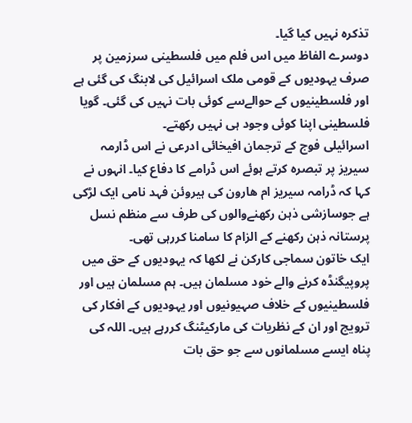تذکرہ نہیں کیا گیا۔
دوسرے الفاظ میں اس فلم میں فلسطینی سرزمین پر صرف یہودیوں کے قومی ملک اسرائیل کی لابنگ کی گئی ہے اور فلسطینیوں کے حوالےسے کوئی بات نہیں کی گئی۔ گویا فلسطینی اپنا کوئی وجود ہی نہیں رکھتے۔
اسرائیلی فوج کے ترجمان افیخائی ادرعی نے اس ڈارمہ سیریز پر تبصرہ کرتے ہوئے اس ڈرامے کا دفاع کیا۔ انہوں نے کہا کہ ڈرامہ سیریز ام ھارون کی ہیروئن فہد نامی ایک لڑکی ہے جوسازشی ذہن رکھنےوالوں کی طرف سے منظم نسل پرستانہ ذہن رکھنے کے الزام کا سامنا کررہی تھی۔
ایک خاتون سماجی کارکن نے لکھا کہ یہودیوں کے حق میں پروپیگنڈہ کرنے والے خود مسلمان ہیں۔ ہم مسلمان ہیں اور فلسطینیوں کے خلاف صہیونیوں اور یہودیوں کے افکار کی ترویج اور ان کے نظریات کی مارکیٹنگ کررہے ہیں۔ اللہ کی پناہ ایسے مسلمانوں سے جو حق بات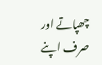چھپاتے اور صرف اپنے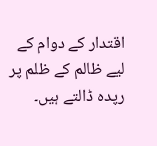اقتدار کے دوام کے لیے ظالم کے ظلم پر رپدہ ڈالتے ہیں۔